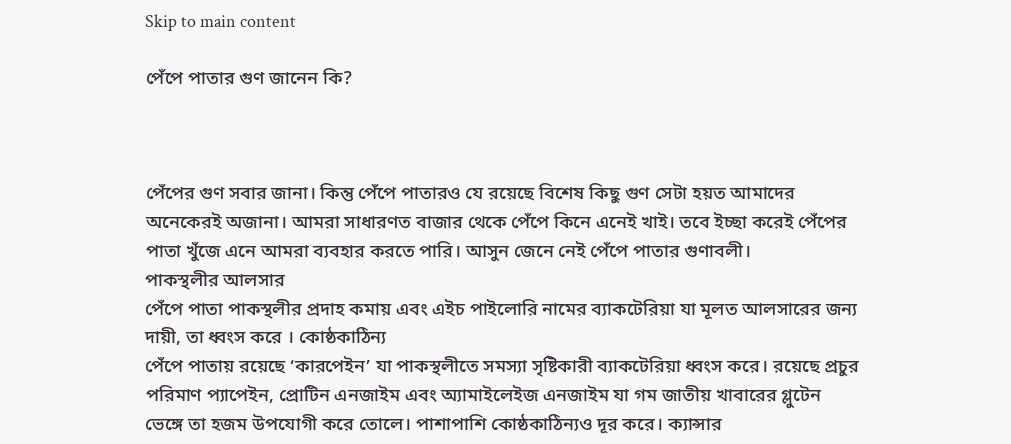Skip to main content

পেঁপে পাতার গুণ জানেন কি?



পেঁপের গুণ সবার জানা। কিন্তু পেঁপে পাতারও যে রয়েছে বিশেষ কিছু গুণ সেটা হয়ত আমাদের অনেকেরই অজানা। আমরা সাধারণত বাজার থেকে পেঁপে কিনে এনেই খাই। তবে ইচ্ছা করেই পেঁপের পাতা খুঁজে এনে আমরা ব্যবহার করতে পারি। আসুন জেনে নেই পেঁপে পাতার গুণাবলী।
পাকস্থলীর আলসার
পেঁপে পাতা পাকস্থলীর প্রদাহ কমায় এবং এইচ পাইলোরি নামের ব্যাকটেরিয়া যা মূলত আলসারের জন্য দায়ী, তা ধ্বংস করে । কোষ্ঠকাঠিন্য
পেঁপে পাতায় রয়েছে ‘কারপেইন’ যা পাকস্থলীতে সমস্যা সৃষ্টিকারী ব্যাকটেরিয়া ধ্বংস করে। রয়েছে প্রচুর পরিমাণ প্যাপেইন, প্রোটিন এনজাইম এবং অ্যামাইলেইজ এনজাইম যা গম জাতীয় খাবারের গ্লুটেন ভেঙ্গে তা হজম উপযোগী করে তোলে। পাশাপাশি কোষ্ঠকাঠিন্যও দূর করে। ক্যান্সার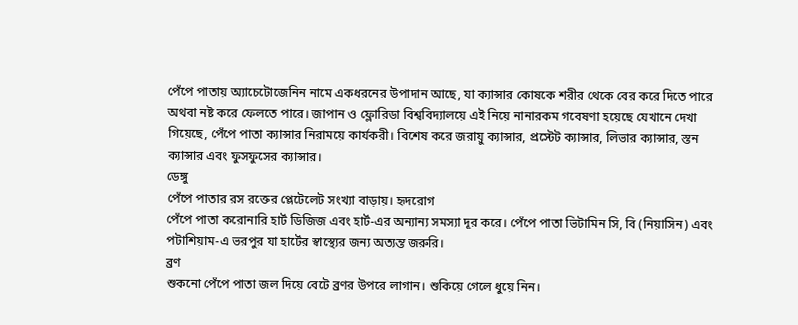পেঁপে পাতায় অ্যাচেটোজেনিন নামে একধরনের উপাদান আছে, যা ক্যান্সার কোষকে শরীর থেকে বের করে দিতে পারে অথবা নষ্ট করে ফেলতে পারে। জাপান ও ফ্লোরিডা বিশ্ববিদ্যালয়ে এই নিয়ে নানারকম গবেষণা হয়েছে যেখানে দেখা গিয়েছে, পেঁপে পাতা ক্যান্সার নিরাময়ে কার্যকরী। বিশেষ করে জরায়ু ক্যান্সার, প্রস্টেট ক্যান্সার, লিভার ক্যান্সার, স্তন ক্যান্সার এবং ফুসফুসের ক্যান্সার।
ডেঙ্গু
পেঁপে পাতার রস রক্তের প্লেটেলেট সংখ্যা বাড়ায়। হৃদরোগ
পেঁপে পাতা করোনারি হার্ট ডিজিজ এবং হার্ট-এর অন্যান্য সমস্যা দূর করে। পেঁপে পাতা ভিটামিন সি, বি (নিয়াসিন) এবং পটাশিয়াম-এ ভরপুর যা হার্টের স্বাস্থ্যের জন্য অত্যন্ত জরুরি।
ব্রণ
শুকনো পেঁপে পাতা জল দিয়ে বেটে ব্রণর উপরে লাগান। শুকিয়ে গেলে ধুয়ে নিন।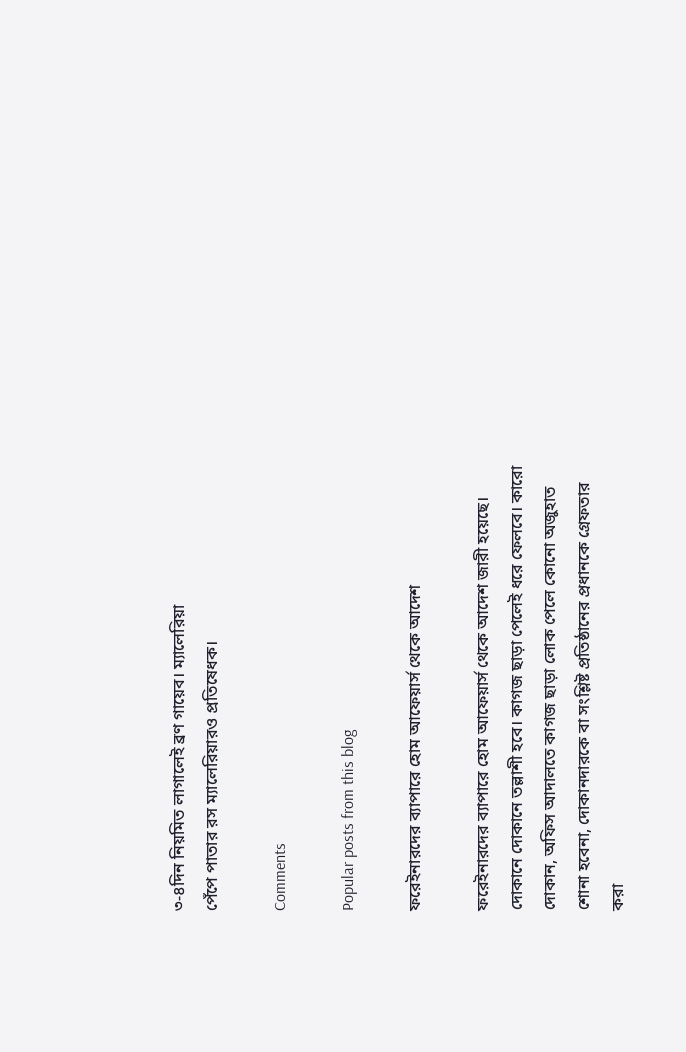৩-৪দিন নিয়মিত লাগালেই ব্রণ গায়েব। ম্যালেরিয়া
পেঁপে পাতার রস ম্যালেরিয়ারও প্রতিষেধক।

Comments

Popular posts from this blog

ফরেইনারদের ব্যাপারে হোম আফেয়ার্স থেকে আদেশ

ফরেইনারদের ব্যাপারে হোম আফেয়ার্স থেকে আদেশ জারী হয়েছে। দোকানে দোকানে তল্লাশী হবে। কাগজ ছাড়া পেলেই ধরে ফেলবে। কারো দোকান, অফিস আদালতে কাগজ ছাড়া লোক পেলে কোনো অজুহাত শোনা হবেনা, দোকানদারকে বা সংশ্লিষ্ট প্রতিষ্ঠানের প্রধানকে গ্রেফতার করা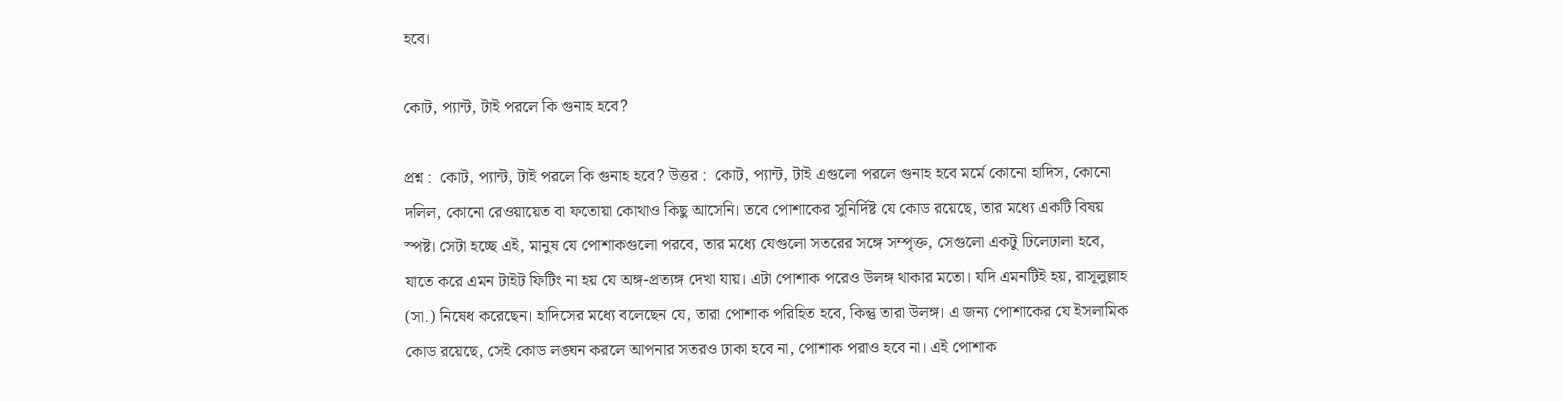হবে।

কোট, প্যান্ট, টাই পরলে কি গুনাহ হবে?

প্রশ্ন :  কোট, প্যান্ট, টাই পরলে কি গুনাহ হবে? উত্তর :  কোট, প্যান্ট, টাই এগুলো পরলে গুনাহ হবে মর্মে কোনো হাদিস, কোনো  দলিল, কোনো রেওয়ায়েত বা ফতোয়া কোথাও কিছু আসেনি। তবে পোশাকের সুনির্দিষ্ট যে কোড রয়েছে, তার মধ্যে একটি বিষয় স্পষ্ট। সেটা হচ্ছে এই, মানুষ যে পোশাকগুলো পরবে, তার মধ্যে যেগুলো সতরের সঙ্গে সম্পৃক্ত, সেগুলো একটু ঢিলেঢালা হবে, যাতে করে এমন টাইট ফিটিং না হয় যে অঙ্গ-প্রত্যঙ্গ দেখা যায়। এটা পোশাক পরেও উলঙ্গ থাকার মতো। যদি এমনটিই হয়, রাসূলুল্লাহ (সা.) নিষেধ করেছেন। হাদিসের মধ্যে বলেছেন যে, তারা পোশাক পরিহিত হবে, কিন্তু তারা উলঙ্গ। এ জন্য পোশাকের যে ইসলামিক কোড রয়েছে, সেই কোড লঙ্ঘন করলে আপনার সতরও ঢাকা হবে না, পোশাক পরাও হবে না। এই পোশাক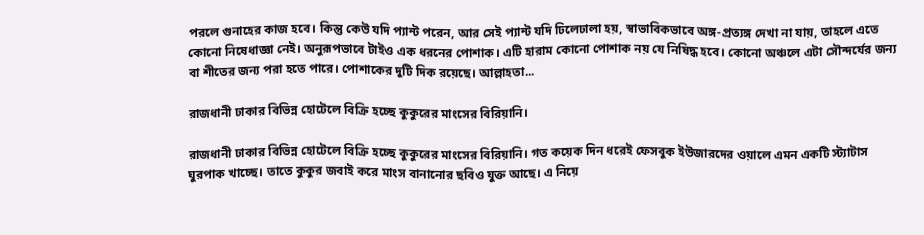পরলে গুনাহের কাজ হবে। কিন্তু কেউ যদি প্যান্ট পরেন, আর সেই প্যান্ট যদি ঢিলেঢালা হয়, স্বাভাবিকভাবে অঙ্গ-প্রত্যঙ্গ দেখা না যায়, তাহলে এতে কোনো নিষেধাজ্ঞা নেই। অনুরূপভাবে টাইও এক ধরনের পোশাক। এটি হারাম কোনো পোশাক নয় যে নিষিদ্ধ হবে। কোনো অঞ্চলে এটা সৌন্দর্যের জন্য বা শীতের জন্য পরা হতে পারে। পোশাকের দুটি দিক রয়েছে। আল্লাহতা...

রাজধানী ঢাকার বিভিন্ন হোটেলে বিক্রি হচ্ছে কুকুরের মাংসের বিরিয়ানি।

রাজধানী ঢাকার বিভিন্ন হোটেলে বিক্রি হচ্ছে কুকুরের মাংসের বিরিয়ানি। গত কয়েক দিন ধরেই ফেসবুক ইউজারদের ওয়ালে এমন একটি স্ট্যাটাস ঘুরপাক খাচ্ছে। তাতে কুকুর জবাই করে মাংস বানানোর ছবিও যুক্ত আছে। এ নিয়ে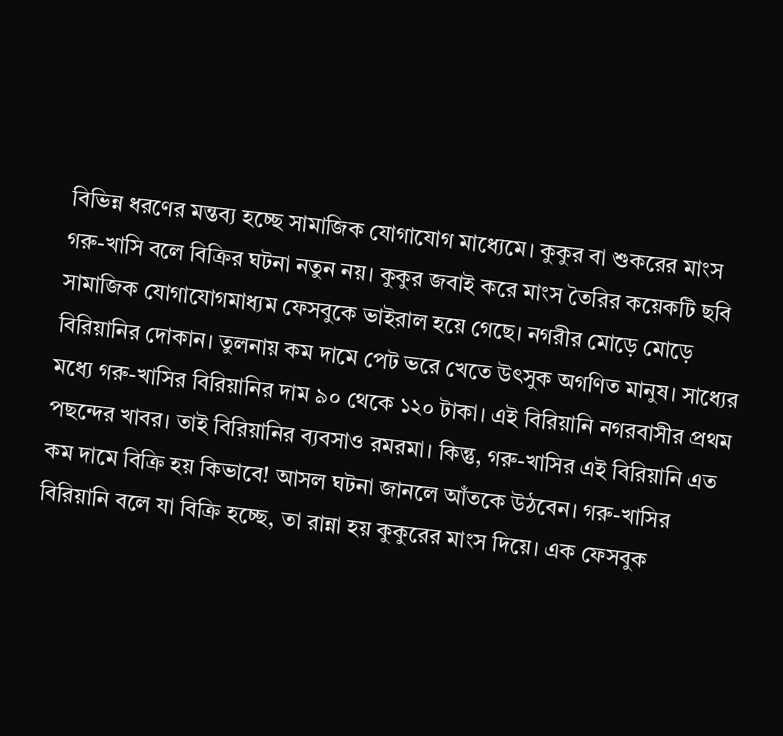বিভিন্ন ধরণের মন্তব্য হচ্ছে সামাজিক যোগাযোগ মাধ্যেমে। কুকুর বা শুকরের মাংস গরু-খাসি বলে বিক্রির ঘটনা নতুন নয়। কুকুর জবাই করে মাংস তৈরির কয়েকটি ছবি সামাজিক যোগাযোগমাধ্যম ফেসবুকে ভাইরাল হয়ে গেছে। নগরীর মোড়ে মোড়ে বিরিয়ানির দোকান। তুলনায় কম দামে পেট ভরে খেতে উৎসুক অগণিত মানুষ। সাধ্যের মধ্যে গরু-খাসির বিরিয়ানির দাম ৯০ থেকে ১২০ টাকা। এই বিরিয়ানি নগরবাসীর প্রথম পছন্দের খাবর। তাই বিরিয়ানির ব্যবসাও রমরমা। কিন্তু, গরু-খাসির এই বিরিয়ানি এত কম দামে বিক্রি হয় কিভাবে! আসল ঘটনা জানলে আঁতকে উঠবেন। গরু-খাসির বিরিয়ানি বলে যা বিক্রি হচ্ছে, তা রান্না হয় কুকুরের মাংস দিয়ে। এক ফেসবুক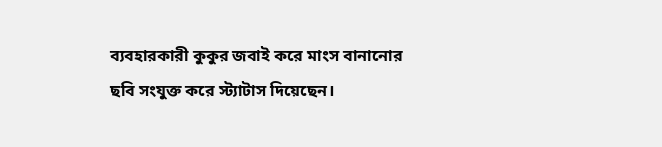ব্যবহারকারী কুকুর জবাই করে মাংস বানানোর ছবি সংযুক্ত করে স্ট্যাটাস দিয়েছেন।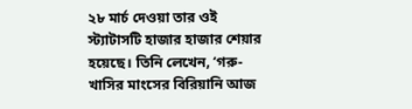২৮ মার্চ দেওয়া তার ওই স্ট্যাটাসটি হাজার হাজার শেয়ার হয়েছে। তিনি লেখেন, ‘গরু-খাসির মাংসের বিরিয়ানি আজ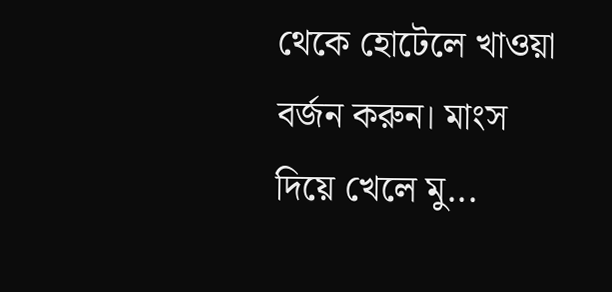থেকে হোটেলে খাওয়া বর্জন করুন। মাংস দিয়ে খেলে মু...